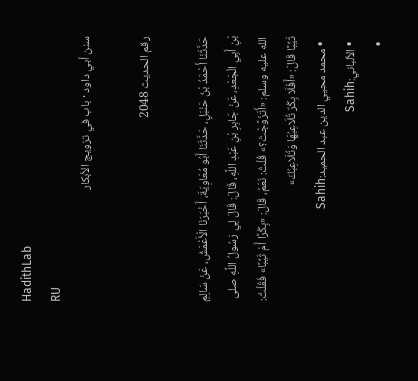HadithLab
RU
سنن أبي داود · باب في تزويج الأبكار

رقم الحديث 2048

حَدَّثَنَا أَحْمَدُ بْنُ حَنْبَلٍ، حَدَّثَنَا أَبُو مُعَاوِيَةَ، أَخْبَرَنَا الْأَعْمَشُ، عَنْ سَالِمِ بْنِ أَبِي الْجَعْدِ، عَنْ جَابِرِ بْنِ عَبْدِ اللَّهِ، قَالَ: قَالَ لِي رَسُولُ اللَّهِ صلى الله عليه وسلم: «أَتَزَوَّجْتَ؟» قُلْتُ: نَعَمْ، قَالَ: «بِكْرًا أَمْ ثَيِّبًا» فَقُلْتُ: ثَيِّبًا قَالَ: «أَفَلَا بِكْرٌ تُلَاعِبُهَا وَتُلَاعِبُكَ»
  • محمد محيي الدين عبد الحميد:Sahih
  • الألباني:Sahih
  •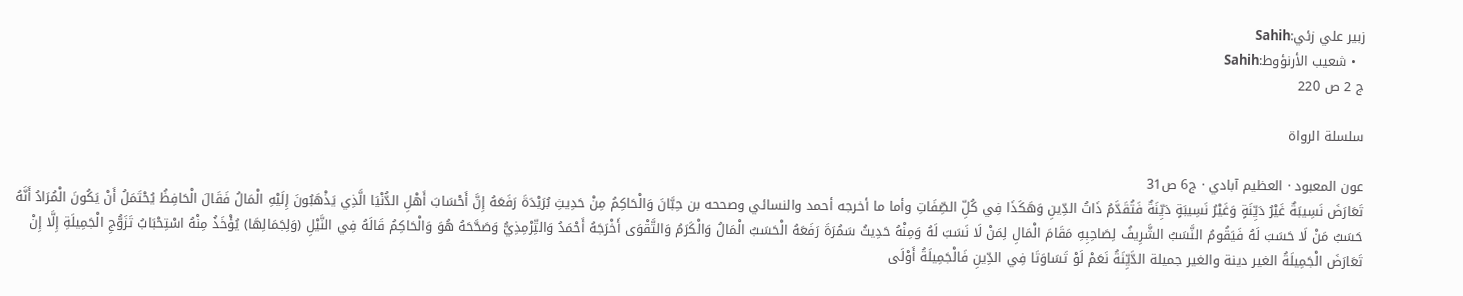زبير علي زئي:Sahih
  • شعيب الأرنؤوط:Sahih
ج 2 ص 220

سلسلة الرواة

عون المعبود · العظيم آبادي · ج6 ص31
تَعَارَضَ نَسِيبَةٌ غَيْرُ دَيِّنَةٍ وَغَيْرُ نَسِيبَةٍ دَيِّنَةٌ فَتُقَدَّمُ ذَاتُ الدِّينِ وَهَكَذَا فِي كُلِّ الصِّفَاتِ وأما ما أخرجه أحمد والنسائي وصححه بن حِبَّانَ وَالْحَاكِمُ مِنْ حَدِيثِ بُرَيْدَةَ رَفَعَهُ إِنَّ أَحْسَابَ أَهْلِ الدُّنْيَا الَّذِي يَذْهَبُونَ إِلَيْهِ الْمَالُ فَقَالَ الْحَافِظُ يُحْتَمَلُ أَنْ يَكُونَ الْمُرَادُ أَنَّهُ حَسَبُ مَنْ لَا حَسَبَ لَهُ فَيَقُومُ النَّسَبُ الشَّرِيفُ لِصَاحِبِهِ مَقَامَ الْمَالِ لِمَنْ لَا نَسَبَ لَهُ وَمِنْهُ حَدِيثُ سَمُرَةَ رَفَعَهُ الْحَسَبُ الْمَالُ وَالْكَرَمُ وَالتَّقْوَى أَخْرَجَهُ أَحْمَدُ وَالتِّرْمِذِيُّ وَصَحَّحَهُ هُوَ وَالْحَاكِمُ قَالَهُ فِي النَّيْلِ (وَلِجَمَالِهَا) يُؤْخَذُ مِنْهُ اسْتِحْبَابُ تَزَوُّجِ الْجَمِيلَةِ إِلَّا إِنْ تَعَارَضَ الْجَمِيلَةُ الغير دينة والغير جميلة الدَّيِّنَةُ نَعَمْ لَوْ تَسَاوَتَا فِي الدِّينِ فَالْجَمِيلَةُ أَوْلَى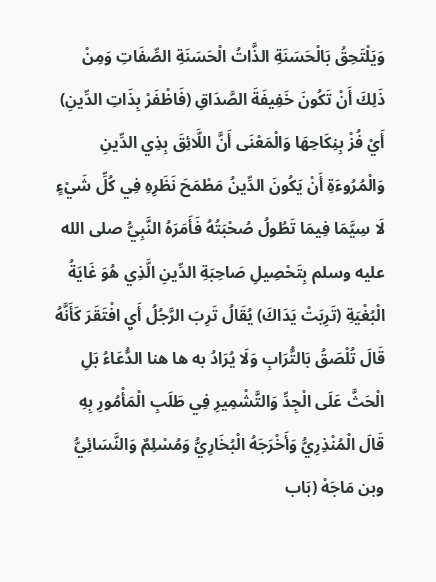وَيَلْتَحِقُ بَالْحَسَنَةِ الذَّاتُ الْحَسَنَةِ الصِّفَاتِ وَمِنْ ذَلِكَ أَنْ تَكُونَ خَفِيفَةَ الصَّدَاقِ (فَاظْفَرْ بِذَاتِ الدِّينِ) أَيْ فُزْ بِنِكَاحِهَا وَالْمَعْنَى أَنَّ اللَّائِقَ بِذِي الدِّينِ وَالْمُرُوءَةِ أَنْ يَكُونَ الدِّينُ مَطْمَحَ نَظَرِهِ فِي كُلِّ شَيْءٍ لَا سِيَّمَا فِيمَا تَطُولُ صُحْبَتُهُ فَأَمَرَهُ النَّبِيُّ صلى الله عليه وسلم بِتَحْصِيلِ صَاحِبَةِ الدِّينِ الَّذِي هُوَ غَايَةُ الْبُغْيَةِ (تَرِبَتْ يَدَاكَ) يُقَالُ تَرِبَ الرَّجُلُ أَيِ افْتَقَرَ كَأَنَّهُ قَالَ تُلْصَقُ بَالتُّرَابِ وَلَا يُرَادُ به ها هنا الدُّعَاءُ بَلِ الْحَثَّ عَلَى الْجِدِّ وَالتَّشْمِيرِ فِي طَلَبِ الْمَأْمُورِ بِهِ قَالَ الْمُنْذِرِيُّ وَأَخْرَجَهُ الْبُخَارِيُّ وَمُسْلِمٌ وَالنَّسَائِيُّ وبن مَاجَهْ (بَاب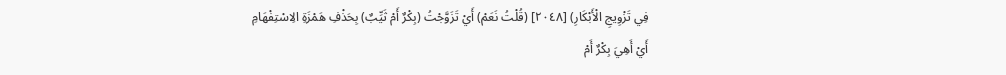فِي تَزْوِيجِ الْأَبْكَارِ) [٢٠٤٨] (قُلْتُ نَعَمْ) أَيْ تَزَوَّجْتُ (بِكْرٌ أَمْ ثَيِّبٌ) بِحَذْفِ هَمْزَةِ الِاسْتِفْهَامِ أَيْ أَهِيَ بِكْرٌ أَمْ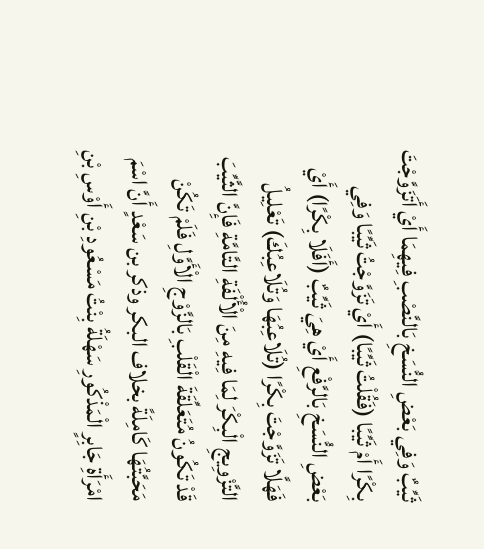ثَيِّبٌ وَفِي بَعْضِ النُّسَخِ بَالنَّصْبِ فِيهِمَا أَيْ أَتَزَوَّجْتَ بِكْرًا أَمْ ثَيِّبًا (فَقُلْتُ ثَيِّبًا) أَيْ تَزَوَّجْتُ ثَيِّبًا وَفِي بَعْضِ النُّسَخِ بَالرَّفْعِ أَيْ هِيَ ثَيِّبٌ (أَفَلَا بِكْرًا) أَيْ فَهَلَّا تَزَوَّجْتَ بِكْرًا (تُلَاعِبُهَا وَتُلَاعِبُكَ) تَعْلِيلُ التَّزْوِيجِ الْبِكْرَ لِمَا فِيهِ مِنَ الْأُلْفَةِ التَّامَّةِ فَإِنَّ الثَّيِّبَ قَدْ تَكُونُ مُتَعَلِّقَةَ الْقَلْبِ بَالزَّوْجِ الْأَوَّلِ فَلَمْ تَكُنْ مَحَبَّتُهَا كَامِلَةً بخلاف البكر وذكر بن سَعْدٍ أَنَّ اسْمَ امْرَأَةِ جَابِرٍ الْمَذْكُورِ سَهْلَةُ بِنْتُ مَسْعُودِ بْنِ أَوْسِ بْنِ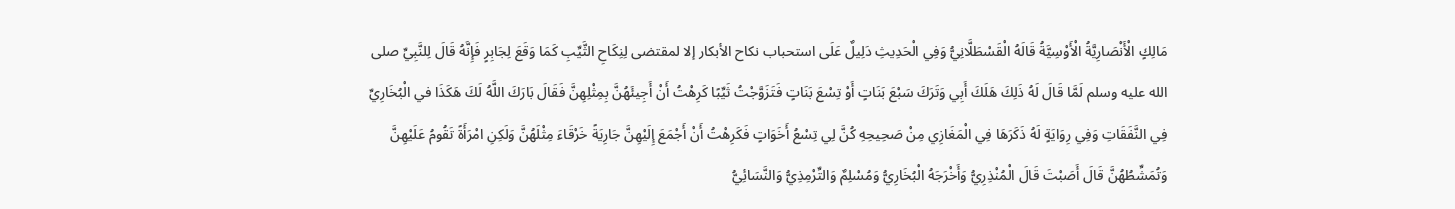مَالِكٍ الْأَنْصَارِيَّةُ الْأَوْسِيَّةُ قَالَهُ الْقَسْطَلَّانِيُّ وَفِي الْحَدِيثِ دَلِيلٌ عَلَى استحباب نكاح الأبكار إلا لمقتضى لِنِكَاحِ الثَّيِّبِ كَمَا وَقَعَ لِجَابِرٍ فَإِنَّهُ قَالَ لِلنَّبِيِّ صلى الله عليه وسلم لَمَّا قَالَ لَهُ ذَلِكَ هَلَكَ أَبِي وَتَرَكَ سَبْعَ بَنَاتٍ أَوْ تِسْعَ بَنَاتٍ فَتَزَوَّجْتُ ثَيِّبًا كَرِهْتُ أَنْ أَجِيئَهُنَّ بِمِثْلِهِنَّ فَقَالَ بَارَكَ اللَّهُ لَكَ هَكَذَا في الْبُخَارِيِّ فِي النَّفَقَاتِ وَفِي رِوَايَةٍ لَهُ ذَكَرَهَا فِي الْمَغَازِي مِنْ صَحِيحِهِ كُنَّ لِي تِسْعُ أَخَوَاتٍ فَكَرِهْتُ أَنْ أَجْمَعَ إِلَيْهِنَّ جَارِيَةً خَرْقَاءَ مِثْلَهُنَّ وَلَكِنِ امْرَأَةً تَقُومُ عَلَيْهِنَّ وَتُمَشِّطُهُنَّ قَالَ أَصَبْتَ قَالَ الْمُنْذِرِيُّ وَأَخْرَجَهُ الْبُخَارِيُّ وَمُسْلِمٌ وَالتِّرْمِذِيُّ وَالنَّسَائِيُّ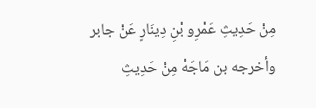مِنْ حَدِيثِ عَمْرِو بْنِ دِينَارٍ عَنْ جابر وأخرجه بن مَاجَهْ مِنْ حَدِيثِ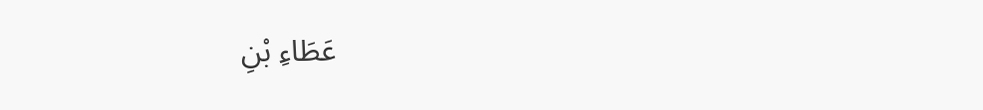عَطَاءِ بْنِ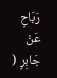رَبَاحٍ عَنْ جَابِرٍ (